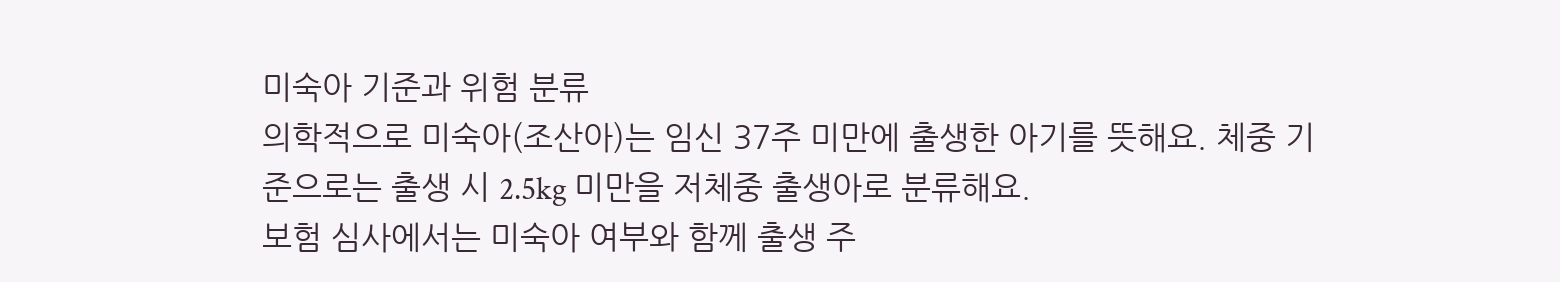미숙아 기준과 위험 분류
의학적으로 미숙아(조산아)는 임신 37주 미만에 출생한 아기를 뜻해요. 체중 기준으로는 출생 시 2.5kg 미만을 저체중 출생아로 분류해요.
보험 심사에서는 미숙아 여부와 함께 출생 주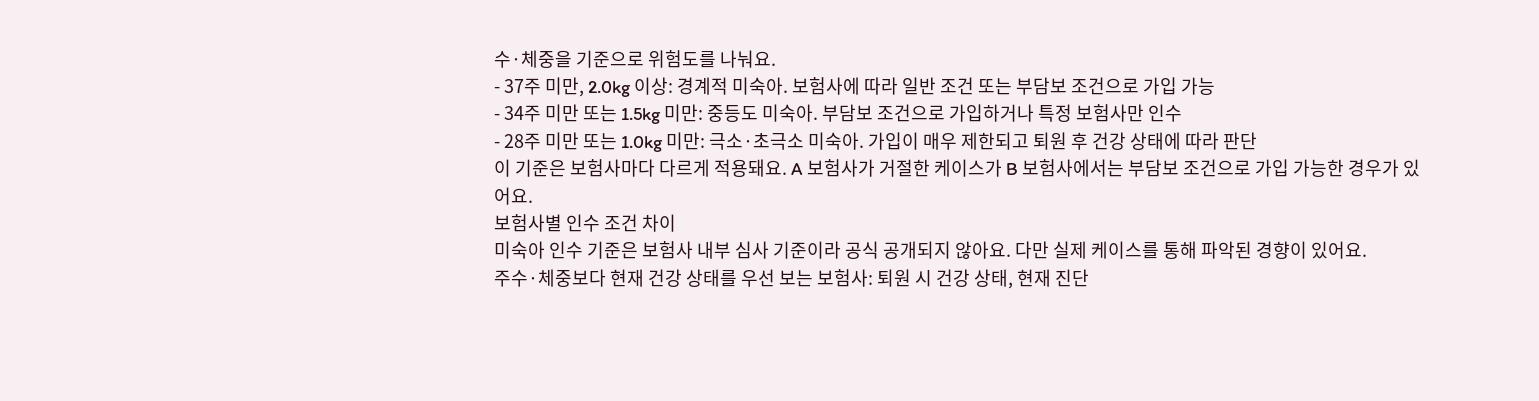수·체중을 기준으로 위험도를 나눠요.
- 37주 미만, 2.0kg 이상: 경계적 미숙아. 보험사에 따라 일반 조건 또는 부담보 조건으로 가입 가능
- 34주 미만 또는 1.5kg 미만: 중등도 미숙아. 부담보 조건으로 가입하거나 특정 보험사만 인수
- 28주 미만 또는 1.0kg 미만: 극소·초극소 미숙아. 가입이 매우 제한되고 퇴원 후 건강 상태에 따라 판단
이 기준은 보험사마다 다르게 적용돼요. A 보험사가 거절한 케이스가 B 보험사에서는 부담보 조건으로 가입 가능한 경우가 있어요.
보험사별 인수 조건 차이
미숙아 인수 기준은 보험사 내부 심사 기준이라 공식 공개되지 않아요. 다만 실제 케이스를 통해 파악된 경향이 있어요.
주수·체중보다 현재 건강 상태를 우선 보는 보험사: 퇴원 시 건강 상태, 현재 진단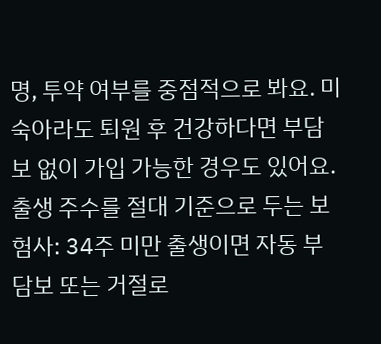명, 투약 여부를 중점적으로 봐요. 미숙아라도 퇴원 후 건강하다면 부담보 없이 가입 가능한 경우도 있어요.
출생 주수를 절대 기준으로 두는 보험사: 34주 미만 출생이면 자동 부담보 또는 거절로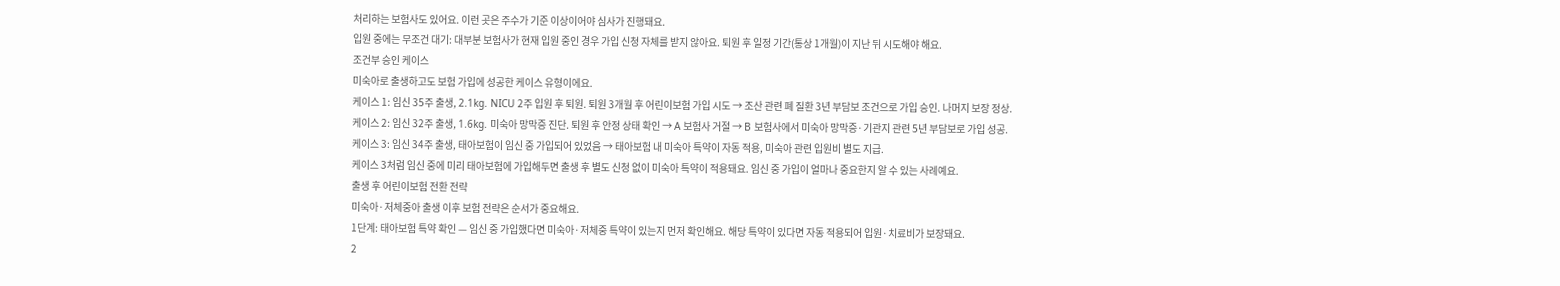처리하는 보험사도 있어요. 이런 곳은 주수가 기준 이상이어야 심사가 진행돼요.
입원 중에는 무조건 대기: 대부분 보험사가 현재 입원 중인 경우 가입 신청 자체를 받지 않아요. 퇴원 후 일정 기간(통상 1개월)이 지난 뒤 시도해야 해요.
조건부 승인 케이스
미숙아로 출생하고도 보험 가입에 성공한 케이스 유형이에요.
케이스 1: 임신 35주 출생, 2.1kg. NICU 2주 입원 후 퇴원. 퇴원 3개월 후 어린이보험 가입 시도 → 조산 관련 폐 질환 3년 부담보 조건으로 가입 승인. 나머지 보장 정상.
케이스 2: 임신 32주 출생, 1.6kg. 미숙아 망막증 진단. 퇴원 후 안정 상태 확인 → A 보험사 거절 → B 보험사에서 미숙아 망막증·기관지 관련 5년 부담보로 가입 성공.
케이스 3: 임신 34주 출생, 태아보험이 임신 중 가입되어 있었음 → 태아보험 내 미숙아 특약이 자동 적용, 미숙아 관련 입원비 별도 지급.
케이스 3처럼 임신 중에 미리 태아보험에 가입해두면 출생 후 별도 신청 없이 미숙아 특약이 적용돼요. 임신 중 가입이 얼마나 중요한지 알 수 있는 사례예요.
출생 후 어린이보험 전환 전략
미숙아·저체중아 출생 이후 보험 전략은 순서가 중요해요.
1단계: 태아보험 특약 확인 — 임신 중 가입했다면 미숙아·저체중 특약이 있는지 먼저 확인해요. 해당 특약이 있다면 자동 적용되어 입원·치료비가 보장돼요.
2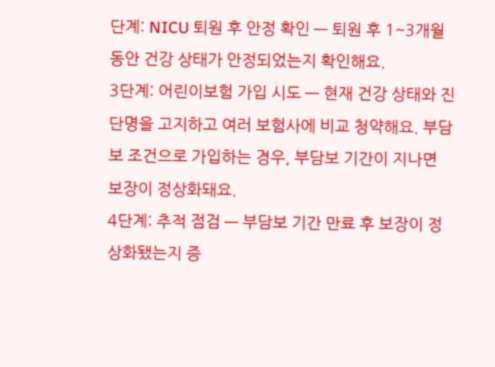단계: NICU 퇴원 후 안정 확인 — 퇴원 후 1~3개월 동안 건강 상태가 안정되었는지 확인해요.
3단계: 어린이보험 가입 시도 — 현재 건강 상태와 진단명을 고지하고 여러 보험사에 비교 청약해요. 부담보 조건으로 가입하는 경우, 부담보 기간이 지나면 보장이 정상화돼요.
4단계: 추적 점검 — 부담보 기간 만료 후 보장이 정상화됐는지 증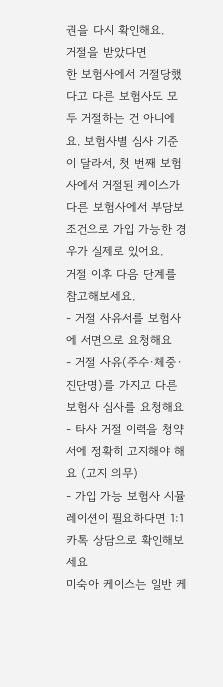권을 다시 확인해요.
거절을 받았다면
한 보험사에서 거절당했다고 다른 보험사도 모두 거절하는 건 아니에요. 보험사별 심사 기준이 달라서, 첫 번째 보험사에서 거절된 케이스가 다른 보험사에서 부담보 조건으로 가입 가능한 경우가 실제로 있어요.
거절 이후 다음 단계를 참고해보세요.
- 거절 사유서를 보험사에 서면으로 요청해요
- 거절 사유(주수·체중·진단명)를 가지고 다른 보험사 심사를 요청해요
- 타사 거절 이력을 청약서에 정확히 고지해야 해요 (고지 의무)
- 가입 가능 보험사 시뮬레이션이 필요하다면 1:1 카톡 상담으로 확인해보세요
미숙아 케이스는 일반 케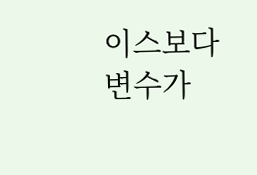이스보다 변수가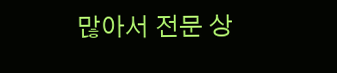많아서 전문 상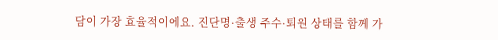담이 가장 효율적이에요. 진단명·출생 주수·퇴원 상태를 함께 가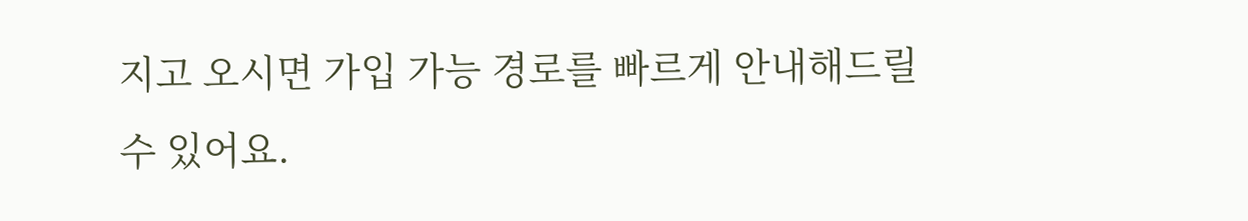지고 오시면 가입 가능 경로를 빠르게 안내해드릴 수 있어요.